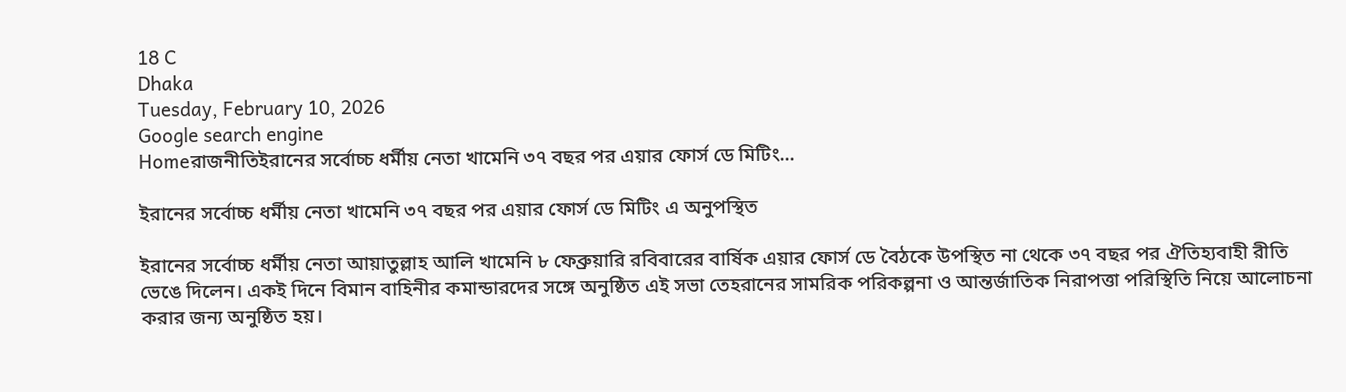18 C
Dhaka
Tuesday, February 10, 2026
Google search engine
Homeরাজনীতিইরানের সর্বোচ্চ ধর্মীয় নেতা খামেনি ৩৭ বছর পর এয়ার ফোর্স ডে মিটিং...

ইরানের সর্বোচ্চ ধর্মীয় নেতা খামেনি ৩৭ বছর পর এয়ার ফোর্স ডে মিটিং এ অনুপস্থিত

ইরানের সর্বোচ্চ ধর্মীয় নেতা আয়াতুল্লাহ আলি খামেনি ৮ ফেব্রুয়ারি রবিবারের বার্ষিক এয়ার ফোর্স ডে বৈঠকে উপস্থিত না থেকে ৩৭ বছর পর ঐতিহ্যবাহী রীতি ভেঙে দিলেন। একই দিনে বিমান বাহিনীর কমান্ডারদের সঙ্গে অনুষ্ঠিত এই সভা তেহরানের সামরিক পরিকল্পনা ও আন্তর্জাতিক নিরাপত্তা পরিস্থিতি নিয়ে আলোচনা করার জন্য অনুষ্ঠিত হয়।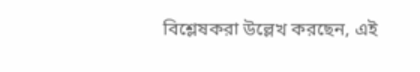বিশ্লেষকরা উল্লেখ করছেন, এই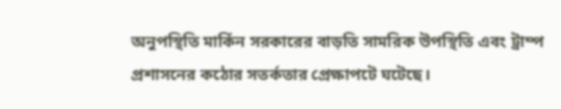অনুপস্থিতি মার্কিন সরকারের বাড়তি সামরিক উপস্থিতি এবং ট্রাম্প প্রশাসনের কঠোর সতর্কতার প্রেক্ষাপটে ঘটেছে।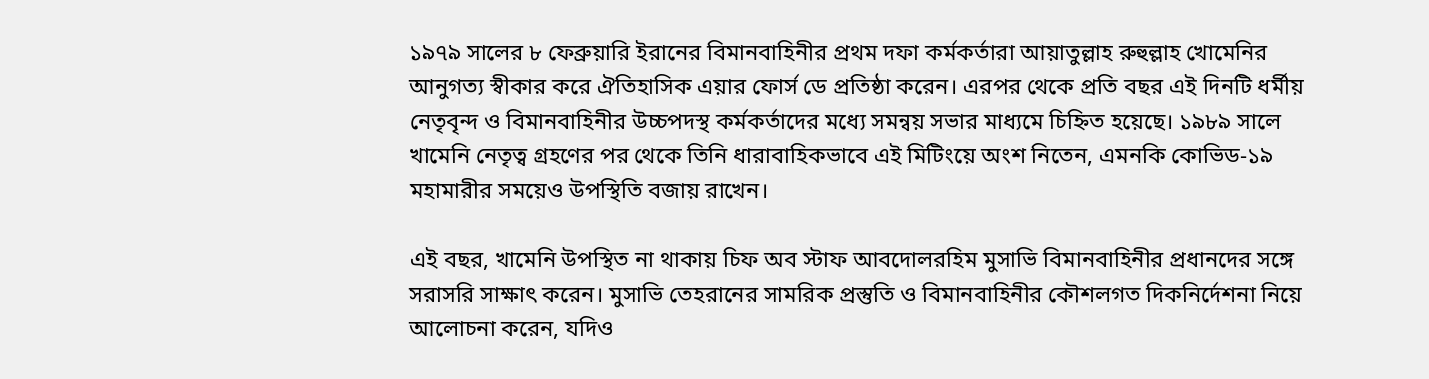১৯৭৯ সালের ৮ ফেব্রুয়ারি ইরানের বিমানবাহিনীর প্রথম দফা কর্মকর্তারা আয়াতুল্লাহ রুহুল্লাহ খোমেনির আনুগত্য স্বীকার করে ঐতিহাসিক এয়ার ফোর্স ডে প্রতিষ্ঠা করেন। এরপর থেকে প্রতি বছর এই দিনটি ধর্মীয় নেতৃবৃন্দ ও বিমানবাহিনীর উচ্চপদস্থ কর্মকর্তাদের মধ্যে সমন্বয় সভার মাধ্যমে চিহ্নিত হয়েছে। ১৯৮৯ সালে খামেনি নেতৃত্ব গ্রহণের পর থেকে তিনি ধারাবাহিকভাবে এই মিটিংয়ে অংশ নিতেন, এমনকি কোভিড-১৯ মহামারীর সময়েও উপস্থিতি বজায় রাখেন।

এই বছর, খামেনি উপস্থিত না থাকায় চিফ অব স্টাফ আবদোলরহিম মুসাভি বিমানবাহিনীর প্রধানদের সঙ্গে সরাসরি সাক্ষাৎ করেন। মুসাভি তেহরানের সামরিক প্রস্তুতি ও বিমানবাহিনীর কৌশলগত দিকনির্দেশনা নিয়ে আলোচনা করেন, যদিও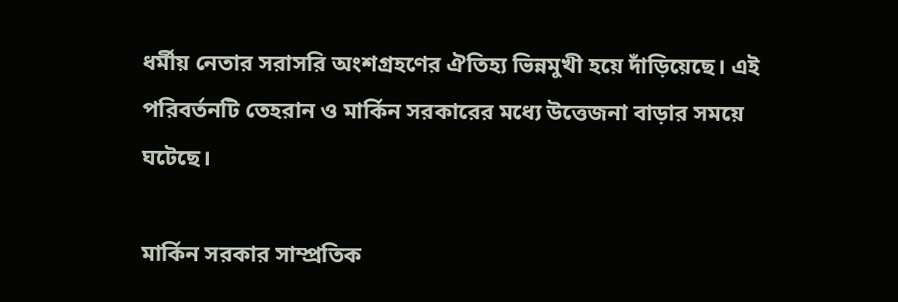ধর্মীয় নেতার সরাসরি অংশগ্রহণের ঐতিহ্য ভিন্নমুখী হয়ে দাঁড়িয়েছে। এই পরিবর্তনটি তেহরান ও মার্কিন সরকারের মধ্যে উত্তেজনা বাড়ার সময়ে ঘটেছে।

মার্কিন সরকার সাম্প্রতিক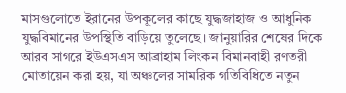মাসগুলোতে ইরানের উপকূলের কাছে যুদ্ধজাহাজ ও আধুনিক যুদ্ধবিমানের উপস্থিতি বাড়িয়ে তুলেছে। জানুয়ারির শেষের দিকে আরব সাগরে ইউএসএস আব্রাহাম লিংকন বিমানবাহী রণতরী মোতায়েন করা হয়, যা অঞ্চলের সামরিক গতিবিধিতে নতুন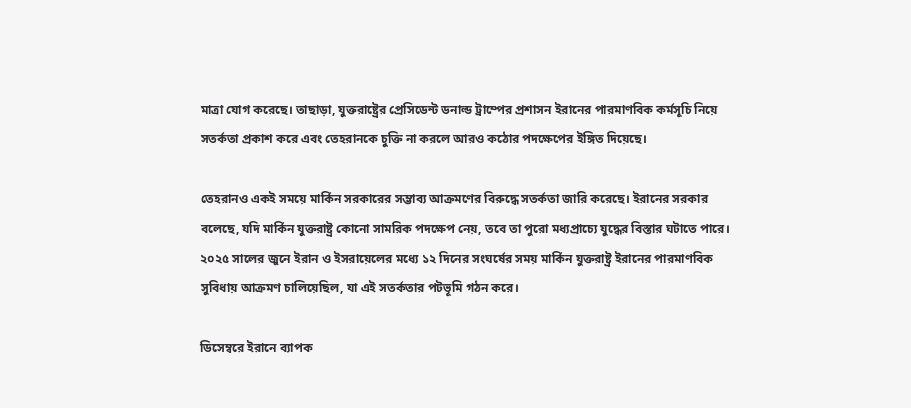মাত্রা যোগ করেছে। তাছাড়া, যুক্তরাষ্ট্রের প্রেসিডেন্ট ডনাল্ড ট্রাম্পের প্রশাসন ইরানের পারমাণবিক কর্মসূচি নিয়ে সতর্কতা প্রকাশ করে এবং তেহরানকে চুক্তি না করলে আরও কঠোর পদক্ষেপের ইঙ্গিত দিয়েছে।

তেহরানও একই সময়ে মার্কিন সরকারের সম্ভাব্য আক্রমণের বিরুদ্ধে সতর্কতা জারি করেছে। ইরানের সরকার বলেছে, যদি মার্কিন যুক্তরাষ্ট্র কোনো সামরিক পদক্ষেপ নেয়, তবে তা পুরো মধ্যপ্রাচ্যে যুদ্ধের বিস্তার ঘটাতে পারে। ২০২৫ সালের জুনে ইরান ও ইসরায়েলের মধ্যে ১২ দিনের সংঘর্ষের সময় মার্কিন যুক্তরাষ্ট্র ইরানের পারমাণবিক সুবিধায় আক্রমণ চালিয়েছিল, যা এই সতর্কতার পটভূমি গঠন করে।

ডিসেম্বরে ইরানে ব্যাপক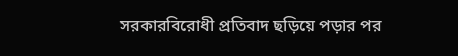সরকারবিরোধী প্রতিবাদ ছড়িয়ে পড়ার পর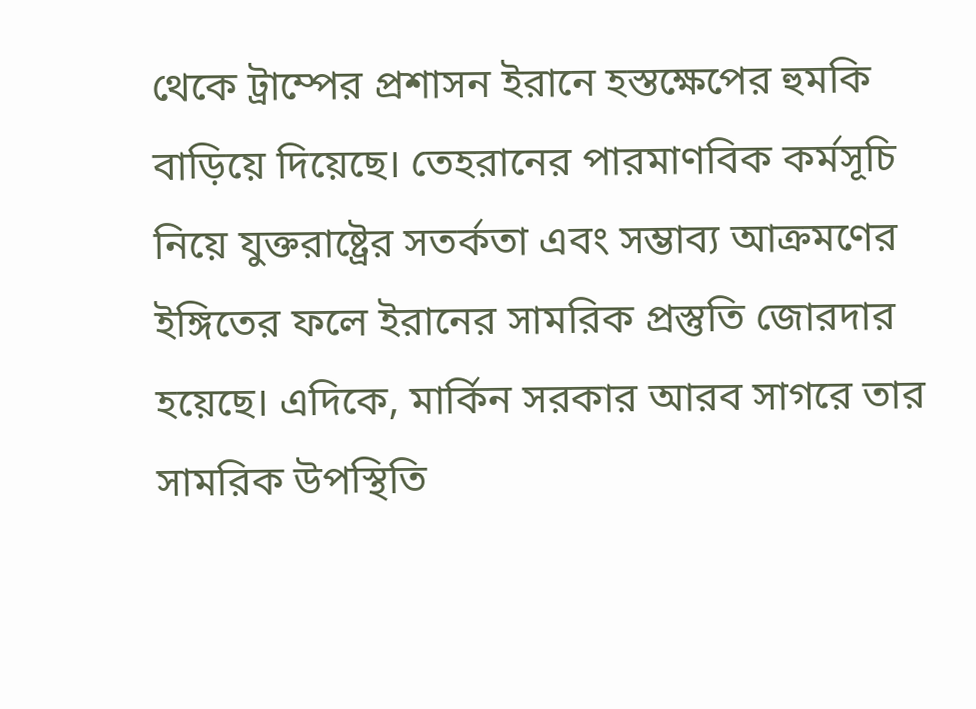থেকে ট্রাম্পের প্রশাসন ইরানে হস্তক্ষেপের হুমকি বাড়িয়ে দিয়েছে। তেহরানের পারমাণবিক কর্মসূচি নিয়ে যুক্তরাষ্ট্রের সতর্কতা এবং সম্ভাব্য আক্রমণের ইঙ্গিতের ফলে ইরানের সামরিক প্রস্তুতি জোরদার হয়েছে। এদিকে, মার্কিন সরকার আরব সাগরে তার সামরিক উপস্থিতি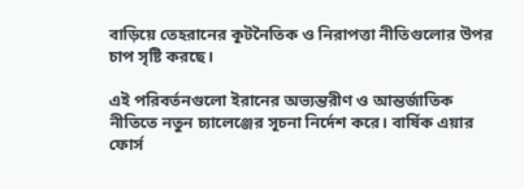বাড়িয়ে তেহরানের কূটনৈতিক ও নিরাপত্তা নীতিগুলোর উপর চাপ সৃষ্টি করছে।

এই পরিবর্তনগুলো ইরানের অভ্যন্তরীণ ও আন্তর্জাতিক নীতিতে নতুন চ্যালেঞ্জের সূচনা নির্দেশ করে। বার্ষিক এয়ার ফোর্স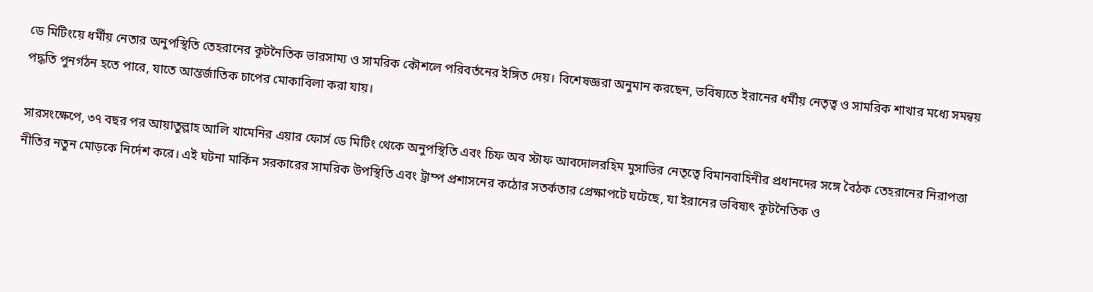ডে মিটিংয়ে ধর্মীয় নেতার অনুপস্থিতি তেহরানের কূটনৈতিক ভারসাম্য ও সামরিক কৌশলে পরিবর্তনের ইঙ্গিত দেয়। বিশেষজ্ঞরা অনুমান করছেন, ভবিষ্যতে ইরানের ধর্মীয় নেতৃত্ব ও সামরিক শাখার মধ্যে সমন্বয় পদ্ধতি পুনর্গঠন হতে পারে, যাতে আন্তর্জাতিক চাপের মোকাবিলা করা যায়।

সারসংক্ষেপে, ৩৭ বছর পর আয়াতুল্লাহ আলি খামেনির এয়ার ফোর্স ডে মিটিং থেকে অনুপস্থিতি এবং চিফ অব স্টাফ আবদোলরহিম মুসাভির নেতৃত্বে বিমানবাহিনীর প্রধানদের সঙ্গে বৈঠক তেহরানের নিরাপত্তা নীতির নতুন মোড়কে নির্দেশ করে। এই ঘটনা মার্কিন সরকারের সামরিক উপস্থিতি এবং ট্রাম্প প্রশাসনের কঠোর সতর্কতার প্রেক্ষাপটে ঘটেছে, যা ইরানের ভবিষ্যৎ কূটনৈতিক ও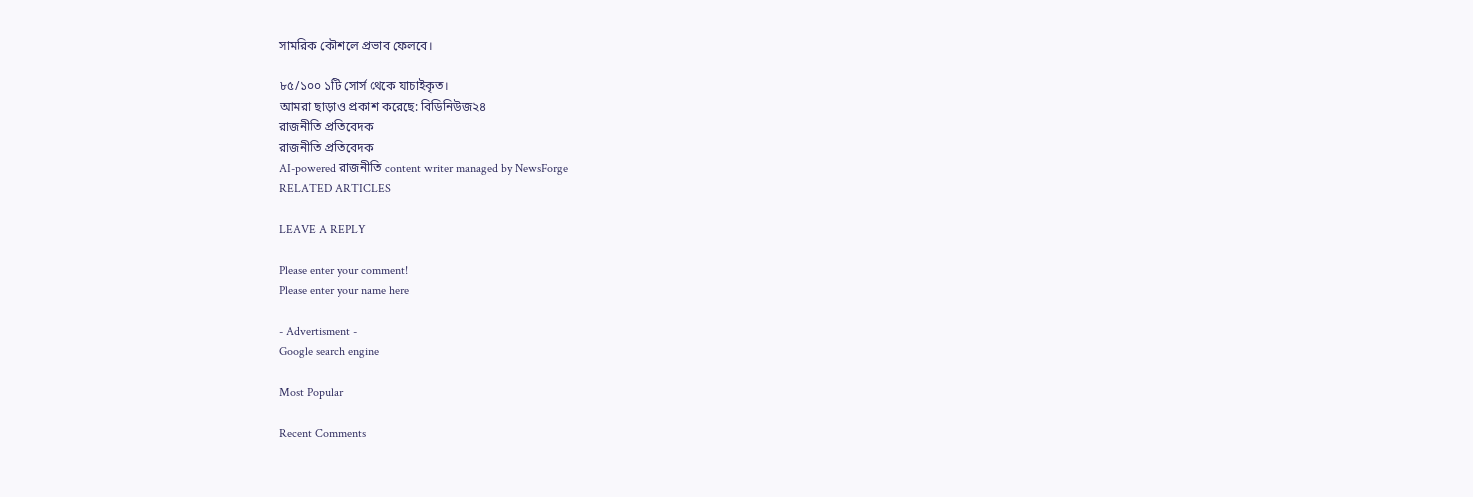সামরিক কৌশলে প্রভাব ফেলবে।

৮৫/১০০ ১টি সোর্স থেকে যাচাইকৃত।
আমরা ছাড়াও প্রকাশ করেছে: বিডিনিউজ২৪
রাজনীতি প্রতিবেদক
রাজনীতি প্রতিবেদক
AI-powered রাজনীতি content writer managed by NewsForge
RELATED ARTICLES

LEAVE A REPLY

Please enter your comment!
Please enter your name here

- Advertisment -
Google search engine

Most Popular

Recent Comments